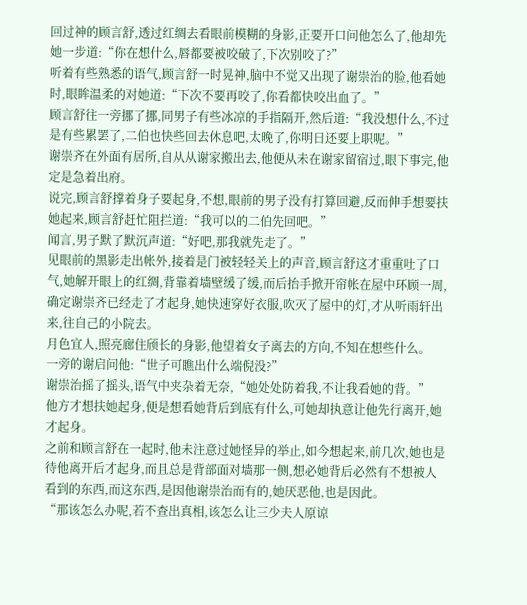回过神的顾言舒,透过红绸去看眼前模糊的身影,正要开口问他怎么了,他却先她一步道:“你在想什么,唇都要被咬破了,下次别咬了?”
听着有些熟悉的语气,顾言舒一时晃神,脑中不觉又出现了谢崇治的脸,他看她时,眼眸温柔的对她道:“下次不要再咬了,你看都快咬出血了。”
顾言舒往一旁挪了挪,同男子有些冰凉的手指隔开,然后道:“我没想什么,不过是有些累罢了,二伯也快些回去休息吧,太晚了,你明日还要上职呢。”
谢崇齐在外面有居所,自从从谢家搬出去,他便从未在谢家留宿过,眼下事完,他定是急着出府。
说完,顾言舒撑着身子要起身,不想,眼前的男子没有打算回避,反而伸手想要扶她起来,顾言舒赶忙阻拦道:“我可以的二伯先回吧。”
闻言,男子默了默沉声道:“好吧,那我就先走了。”
见眼前的黑影走出帐外,接着是门被轻轻关上的声音,顾言舒这才重重吐了口气,她解开眼上的红绸,背靠着墙壁缓了缓,而后抬手掀开帘帐在屋中环顾一周,确定谢崇齐已经走了才起身,她快速穿好衣服,吹灭了屋中的灯,才从听雨轩出来,往自己的小院去。
月色宜人,照亮廊住颀长的身影,他望着女子离去的方向,不知在想些什么。
一旁的谢启问他:“世子可瞧出什么端倪没?”
谢崇治摇了摇头,语气中夹杂着无奈,“她处处防着我,不让我看她的背。”
他方才想扶她起身,便是想看她背后到底有什么,可她却执意让他先行离开,她才起身。
之前和顾言舒在一起时,他未注意过她怪异的举止,如今想起来,前几次,她也是待他离开后才起身,而且总是背部面对墙那一侧,想必她背后必然有不想被人看到的东西,而这东西,是因他谢崇治而有的,她厌恶他,也是因此。
“那该怎么办呢,若不查出真相,该怎么让三少夫人原谅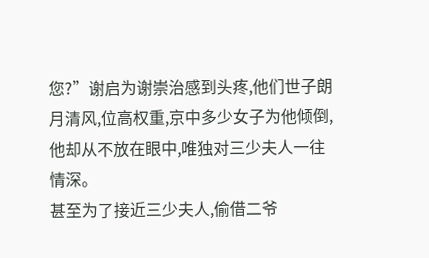您?”谢启为谢崇治感到头疼,他们世子朗月清风,位高权重,京中多少女子为他倾倒,他却从不放在眼中,唯独对三少夫人一往情深。
甚至为了接近三少夫人,偷借二爷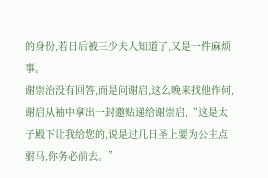的身份,若日后被三少夫人知道了,又是一件麻烦事。
谢崇治没有回答,而是问谢启,这么晚来找他作何,谢启从袖中拿出一封邀贴递给谢崇启,“这是太子殿下让我给您的,说是过几日圣上要为公主点驸马,你务必前去。”